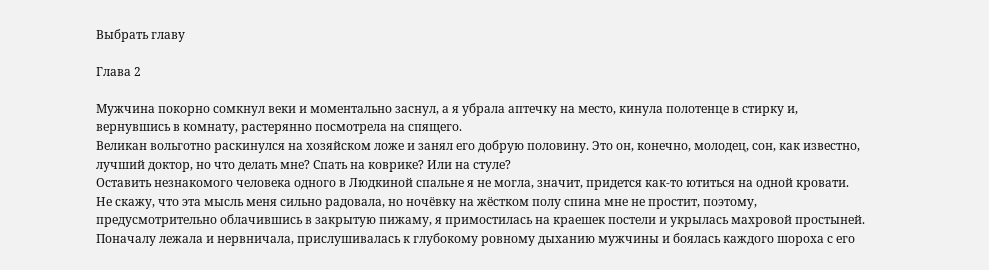Выбрать главу

Глава 2

Мужчина покорно сомкнул веки и моментально заснул, а я убрала аптечку на место, кинула полотенце в стирку и, вернувшись в комнату, растерянно посмотрела на спящего.
Великан вольготно раскинулся на хозяйском ложе и занял его добрую половину. Это он, конечно, молодец, сон, как известно, лучший доктор, но что делать мне? Спать на коврике? Или на стуле?
Оставить незнакомого человека одного в Людкиной спальне я не могла, значит, придется как-то ютиться на одной кровати. Не скажу, что эта мысль меня сильно радовала, но ночёвку на жёстком полу спина мне не простит, поэтому, предусмотрительно облачившись в закрытую пижаму, я примостилась на краешек постели и укрылась махровой простыней.
Поначалу лежала и нервничала, прислушивалась к глубокому ровному дыханию мужчины и боялась каждого шороха с его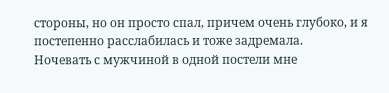стороны, но он просто спал, причем очень глубоко, и я постепенно расслабилась и тоже задремала.
Ночевать с мужчиной в одной постели мне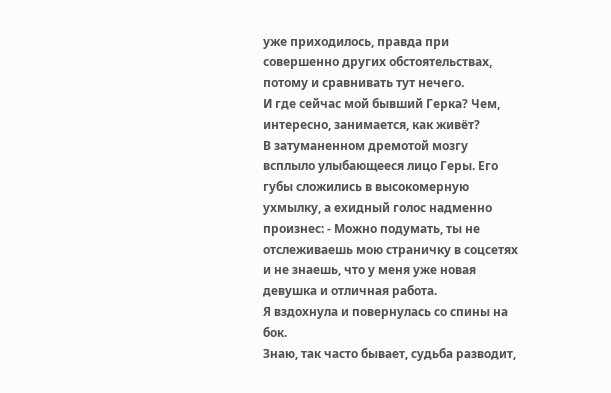уже приходилось, правда при совершенно других обстоятельствах, потому и сравнивать тут нечего.
И где сейчас мой бывший Герка? Чем, интересно, занимается, как живёт?
В затуманенном дремотой мозгу всплыло улыбающееся лицо Геры. Его губы сложились в высокомерную ухмылку, а ехидный голос надменно произнес: - Можно подумать, ты не отслеживаешь мою страничку в соцсетях и не знаешь, что у меня уже новая девушка и отличная работа.
Я вздохнула и повернулась со спины на бок.
Знаю, так часто бывает, судьба разводит,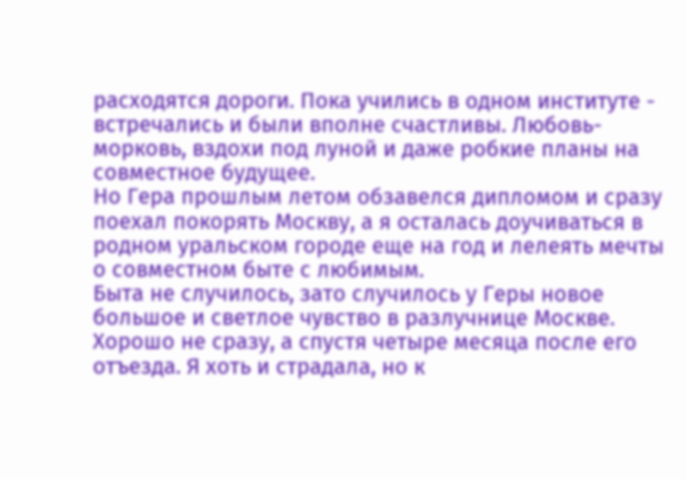расходятся дороги. Пока учились в одном институте - встречались и были вполне счастливы. Любовь-морковь, вздохи под луной и даже робкие планы на совместное будущее.
Но Гера прошлым летом обзавелся дипломом и сразу поехал покорять Москву, а я осталась доучиваться в родном уральском городе еще на год и лелеять мечты о совместном быте с любимым.
Быта не случилось, зато случилось у Геры новое большое и светлое чувство в разлучнице Москве.
Хорошо не сразу, а спустя четыре месяца после его отъезда. Я хоть и страдала, но к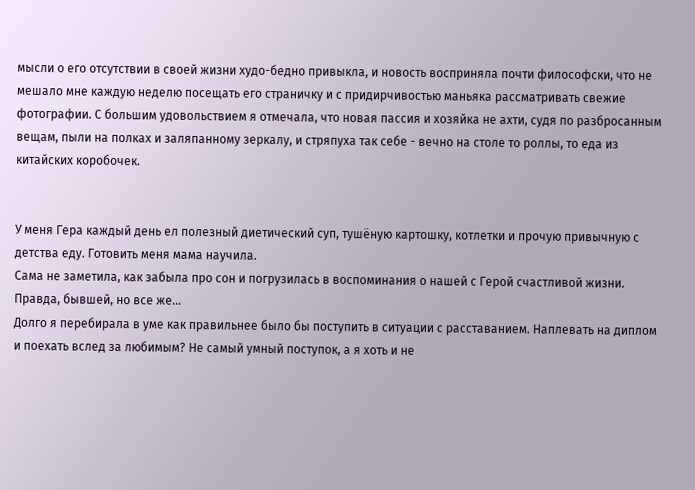мысли о его отсутствии в своей жизни худо-бедно привыкла, и новость восприняла почти философски, что не мешало мне каждую неделю посещать его страничку и с придирчивостью маньяка рассматривать свежие фотографии. С большим удовольствием я отмечала, что новая пассия и хозяйка не ахти, судя по разбросанным вещам, пыли на полках и заляпанному зеркалу, и стряпуха так себе - вечно на столе то роллы, то еда из китайских коробочек.


У меня Гера каждый день ел полезный диетический суп, тушёную картошку, котлетки и прочую привычную с детства еду. Готовить меня мама научила.
Сама не заметила, как забыла про сон и погрузилась в воспоминания о нашей с Герой счастливой жизни. Правда, бывшей, но все же…
Долго я перебирала в уме как правильнее было бы поступить в ситуации с расставанием. Наплевать на диплом и поехать вслед за любимым? Не самый умный поступок, а я хоть и не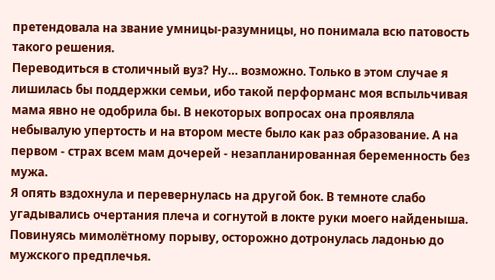претендовала на звание умницы-разумницы, но понимала всю патовость такого решения.
Переводиться в столичный вуз? Ну… возможно. Только в этом случае я лишилась бы поддержки семьи, ибо такой перформанс моя вспыльчивая мама явно не одобрила бы. В некоторых вопросах она проявляла небывалую упертость и на втором месте было как раз образование. А на первом - страх всем мам дочерей - незапланированная беременность без мужа.
Я опять вздохнула и перевернулась на другой бок. В темноте слабо угадывались очертания плеча и согнутой в локте руки моего найденыша. Повинуясь мимолётному порыву, осторожно дотронулась ладонью до мужского предплечья.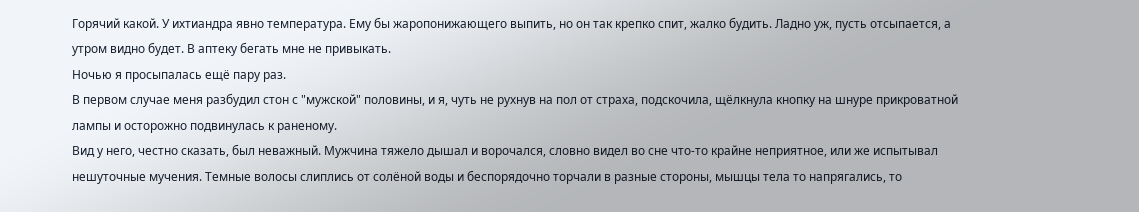Горячий какой. У ихтиандра явно температура. Ему бы жаропонижающего выпить, но он так крепко спит, жалко будить. Ладно уж, пусть отсыпается, а утром видно будет. В аптеку бегать мне не привыкать.
Ночью я просыпалась ещё пару раз.
В первом случае меня разбудил стон с "мужской" половины, и я, чуть не рухнув на пол от страха, подскочила, щёлкнула кнопку на шнуре прикроватной лампы и осторожно подвинулась к раненому.
Вид у него, честно сказать, был неважный. Мужчина тяжело дышал и ворочался, словно видел во сне что-то крайне неприятное, или же испытывал нешуточные мучения. Темные волосы слиплись от солёной воды и беспорядочно торчали в разные стороны, мышцы тела то напрягались, то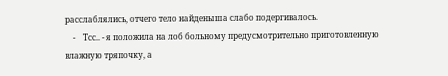расслаблялись, отчего тело найденыша слабо подергивалось.
    -    Тсс.. - я положила на лоб больному предусмотрительно приготовленную влажную тряпочку, а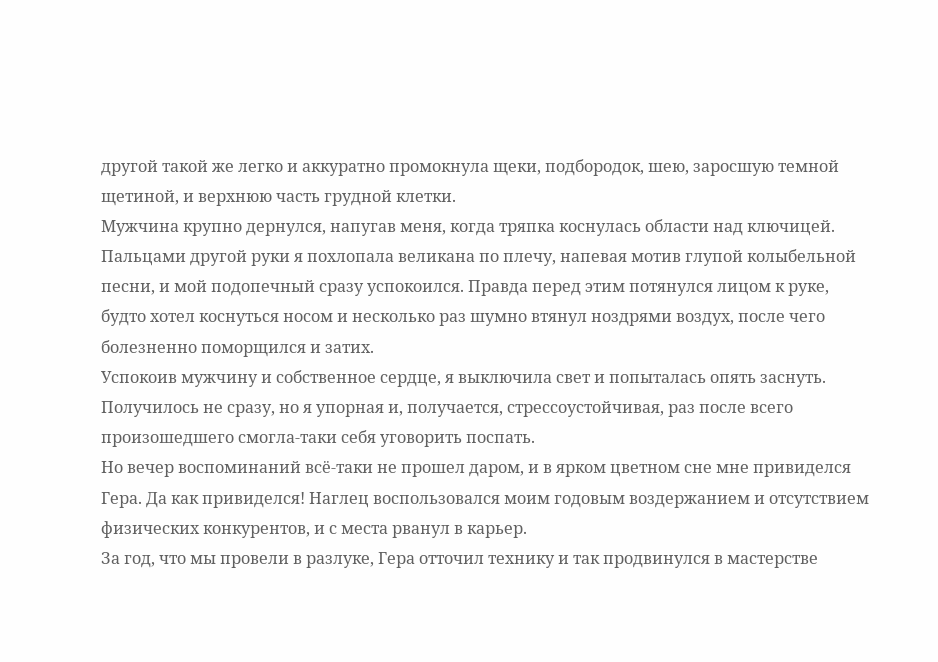другой такой же легко и аккуратно промокнула щеки, подбородок, шею, заросшую темной щетиной, и верхнюю часть грудной клетки.
Мужчина крупно дернулся, напугав меня, когда тряпка коснулась области над ключицей. Пальцами другой руки я похлопала великана по плечу, напевая мотив глупой колыбельной песни, и мой подопечный сразу успокоился. Правда перед этим потянулся лицом к руке, будто хотел коснуться носом и несколько раз шумно втянул ноздрями воздух, после чего болезненно поморщился и затих.
Успокоив мужчину и собственное сердце, я выключила свет и попыталась опять заснуть.
Получилось не сразу, но я упорная и, получается, стрессоустойчивая, раз после всего произошедшего смогла-таки себя уговорить поспать.
Но вечер воспоминаний всё-таки не прошел даром, и в ярком цветном сне мне привиделся Гера. Да как привиделся! Наглец воспользовался моим годовым воздержанием и отсутствием физических конкурентов, и с места рванул в карьер.
За год, что мы провели в разлуке, Гера отточил технику и так продвинулся в мастерстве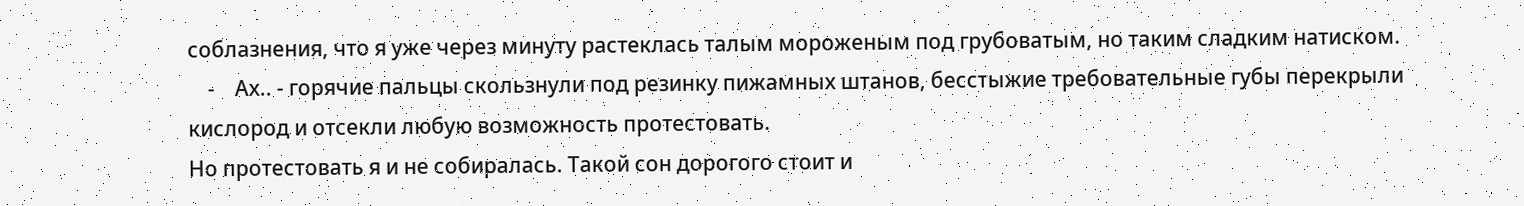соблазнения, что я уже через минуту растеклась талым мороженым под грубоватым, но таким сладким натиском.
    -    Ах.. - горячие пальцы скользнули под резинку пижамных штанов, бесстыжие требовательные губы перекрыли кислород и отсекли любую возможность протестовать.
Но протестовать я и не собиралась. Такой сон дорогого стоит и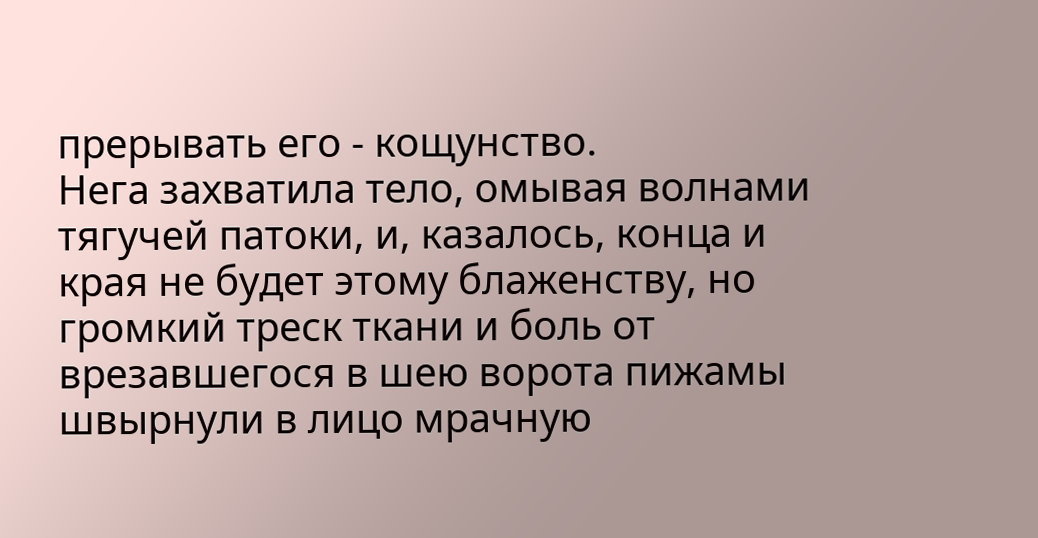прерывать его - кощунство.
Нега захватила тело, омывая волнами тягучей патоки, и, казалось, конца и края не будет этому блаженству, но громкий треск ткани и боль от врезавшегося в шею ворота пижамы швырнули в лицо мрачную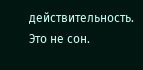действительность.
Это не сон.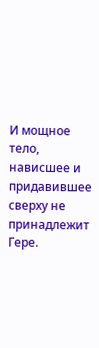И мощное тело, нависшее и придавившее сверху не принадлежит Гере.